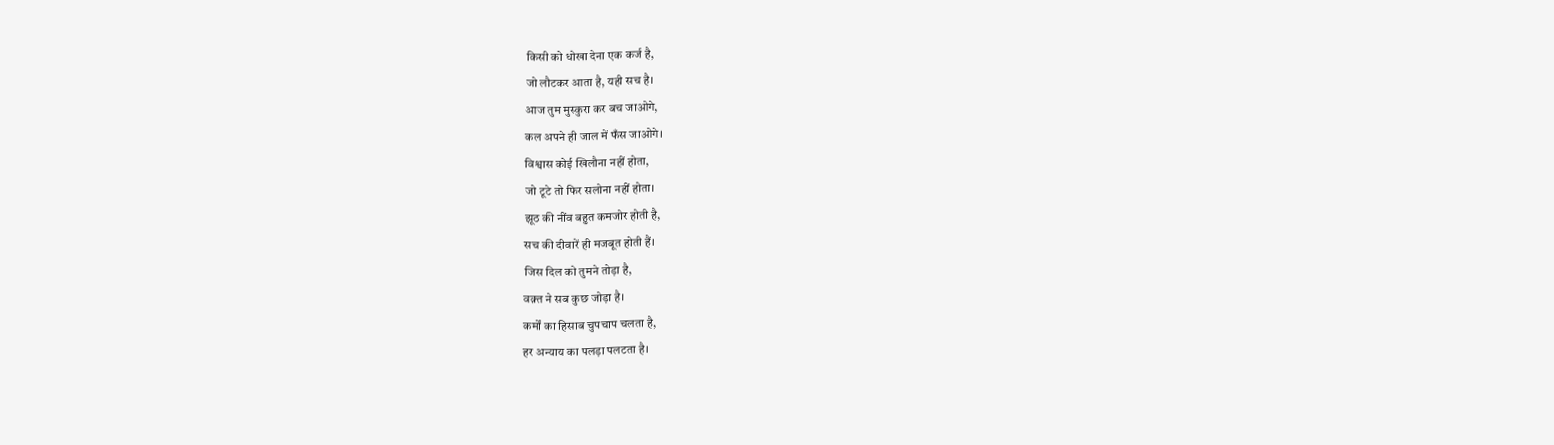किसी को धोखा देना एक कर्ज है,
जो लौटकर आता है, यही सच है।
आज तुम मुस्कुरा कर बच जाओगे,
कल अपने ही जाल में फँस जाओगे।
विश्वास कोई खिलौना नहीं होता,
जो टूटे तो फिर सलोना नहीं होता।
झूठ की नींव बहुत कमजोर होती है,
सच की दीवारें ही मजबूत होती हैं।
जिस दिल को तुमने तोड़ा है,
वक़्त ने सब कुछ जोड़ा है।
कर्मों का हिसाब चुपचाप चलता है,
हर अन्याय का पलड़ा पलटता है।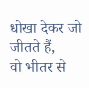धोखा देकर जो जीतते हैं,
वो भीतर से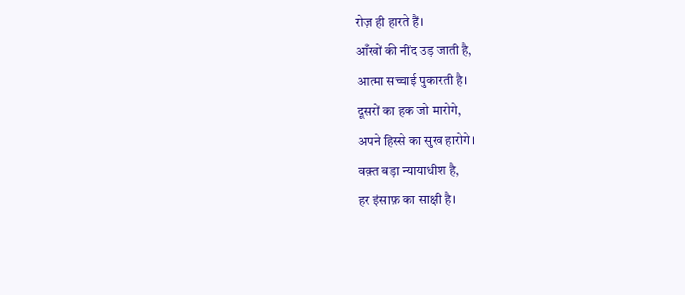रोज़ ही हारते हैं।
आँखों की नींद उड़ जाती है,
आत्मा सच्चाई पुकारती है।
दूसरों का हक जो मारोगे,
अपने हिस्से का सुख हारोगे।
वक़्त बड़ा न्यायाधीश है,
हर इंसाफ़ का साक्षी है।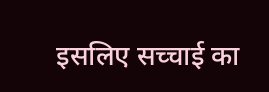इसलिए सच्चाई का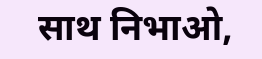साथ निभाओ,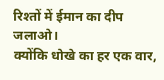रिश्तों में ईमान का दीप जलाओ।
क्योंकि धोखे का हर एक वार,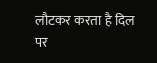लौटकर करता है दिल पर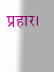प्रहार।